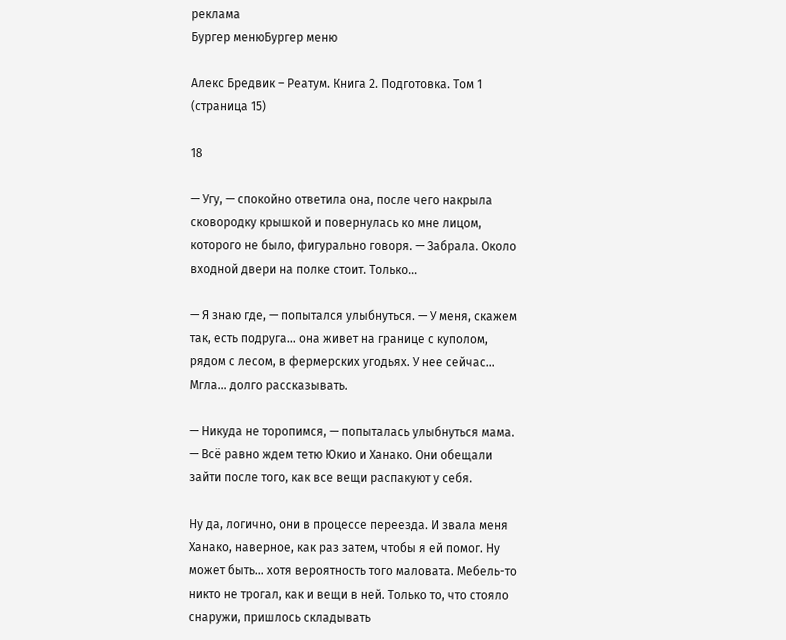реклама
Бургер менюБургер меню

Алекс Бредвик – Реатум. Книга 2. Подготовка. Том 1 (страница 15)

18

— Угу, — спокойно ответила она, после чего накрыла сковородку крышкой и повернулась ко мне лицом, которого не было, фигурально говоря. — Забрала. Около входной двери на полке стоит. Только…

— Я знаю где, — попытался улыбнуться. — У меня, скажем так, есть подруга… она живет на границе с куполом, рядом с лесом, в фермерских угодьях. У нее сейчас… Мгла… долго рассказывать.

— Никуда не торопимся, — попыталась улыбнуться мама. — Всё равно ждем тетю Юкио и Ханако. Они обещали зайти после того, как все вещи распакуют у себя.

Ну да, логично, они в процессе переезда. И звала меня Ханако, наверное, как раз затем, чтобы я ей помог. Ну может быть… хотя вероятность того маловата. Мебель-то никто не трогал, как и вещи в ней. Только то, что стояло снаружи, пришлось складывать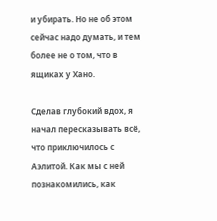и убирать. Но не об этом сейчас надо думать, и тем более не о том, что в ящиках у Хано.

Сделав глубокий вдох, я начал пересказывать всё, что приключилось с Аэлитой. Как мы с ней познакомились, как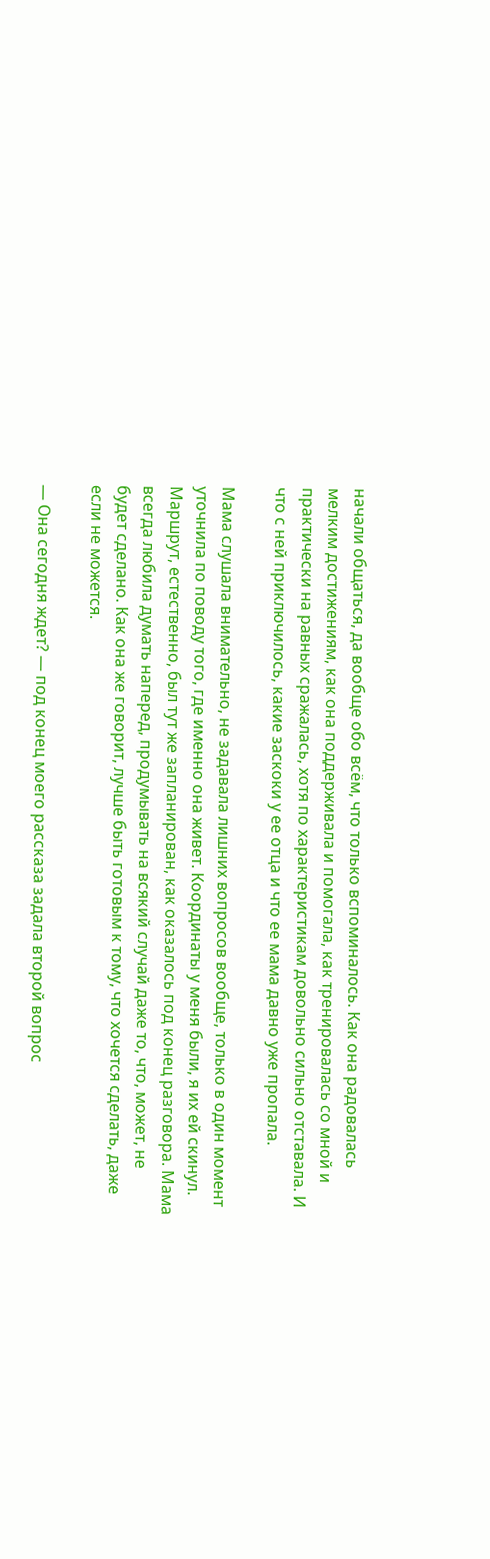начали общаться, да вообще обо всём, что только вспоминалось. Как она радовалась мелким достижениям, как она поддерживала и помогала, как тренировалась со мной и практически на равных сражалась, хотя по характеристикам довольно сильно отставала. И что с ней приключилось, какие заскоки у ее отца и что ее мама давно уже пропала.

Мама слушала внимательно, не задавала лишних вопросов вообще, только в один момент уточнила по поводу того, где именно она живет. Координаты у меня были, я их ей скинул. Маршрут, естественно, был тут же запланирован, как оказалось под конец разговора. Мама всегда любила думать наперед, продумывать на всякий случай даже то, что, может, не будет сделано. Как она же говорит, лучше быть готовым к тому, что хочется сделать, даже если не можется.

— Она сегодня ждет? — под конец моего рассказа задала второй вопрос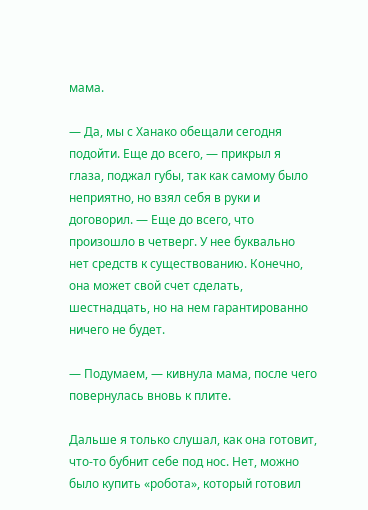мама.

— Да, мы с Ханако обещали сегодня подойти. Еще до всего, — прикрыл я глаза, поджал губы, так как самому было неприятно, но взял себя в руки и договорил. — Еще до всего, что произошло в четверг. У нее буквально нет средств к существованию. Конечно, она может свой счет сделать, шестнадцать, но на нем гарантированно ничего не будет.

— Подумаем, — кивнула мама, после чего повернулась вновь к плите.

Дальше я только слушал, как она готовит, что-то бубнит себе под нос. Нет, можно было купить «робота», который готовил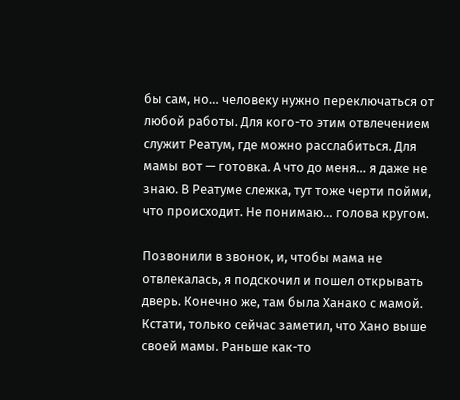бы сам, но… человеку нужно переключаться от любой работы. Для кого-то этим отвлечением служит Реатум, где можно расслабиться. Для мамы вот — готовка. А что до меня… я даже не знаю. В Реатуме слежка, тут тоже черти пойми, что происходит. Не понимаю… голова кругом.

Позвонили в звонок, и, чтобы мама не отвлекалась, я подскочил и пошел открывать дверь. Конечно же, там была Ханако с мамой. Кстати, только сейчас заметил, что Хано выше своей мамы. Раньше как-то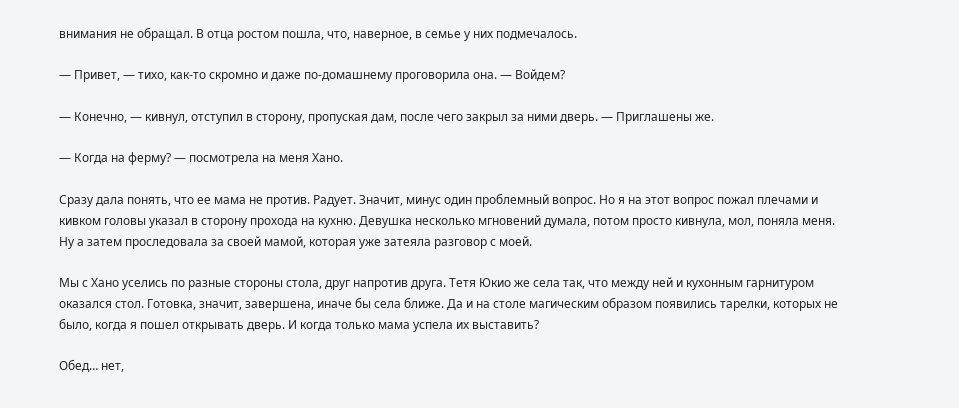внимания не обращал. В отца ростом пошла, что, наверное, в семье у них подмечалось.

— Привет, — тихо, как-то скромно и даже по-домашнему проговорила она. — Войдем?

— Конечно, — кивнул, отступил в сторону, пропуская дам, после чего закрыл за ними дверь. — Приглашены же.

— Когда на ферму? — посмотрела на меня Хано.

Сразу дала понять, что ее мама не против. Радует. Значит, минус один проблемный вопрос. Но я на этот вопрос пожал плечами и кивком головы указал в сторону прохода на кухню. Девушка несколько мгновений думала, потом просто кивнула, мол, поняла меня. Ну а затем проследовала за своей мамой, которая уже затеяла разговор с моей.

Мы с Хано уселись по разные стороны стола, друг напротив друга. Тетя Юкио же села так, что между ней и кухонным гарнитуром оказался стол. Готовка, значит, завершена, иначе бы села ближе. Да и на столе магическим образом появились тарелки, которых не было, когда я пошел открывать дверь. И когда только мама успела их выставить?

Обед… нет,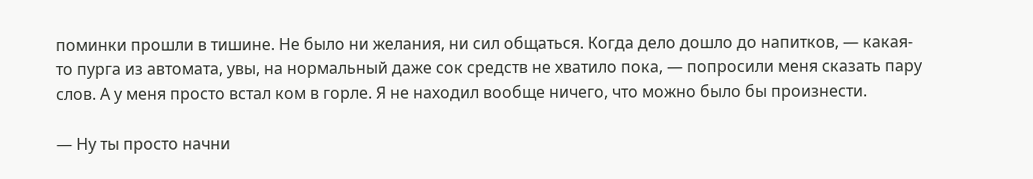поминки прошли в тишине. Не было ни желания, ни сил общаться. Когда дело дошло до напитков, — какая-то пурга из автомата, увы, на нормальный даже сок средств не хватило пока, — попросили меня сказать пару слов. А у меня просто встал ком в горле. Я не находил вообще ничего, что можно было бы произнести.

— Ну ты просто начни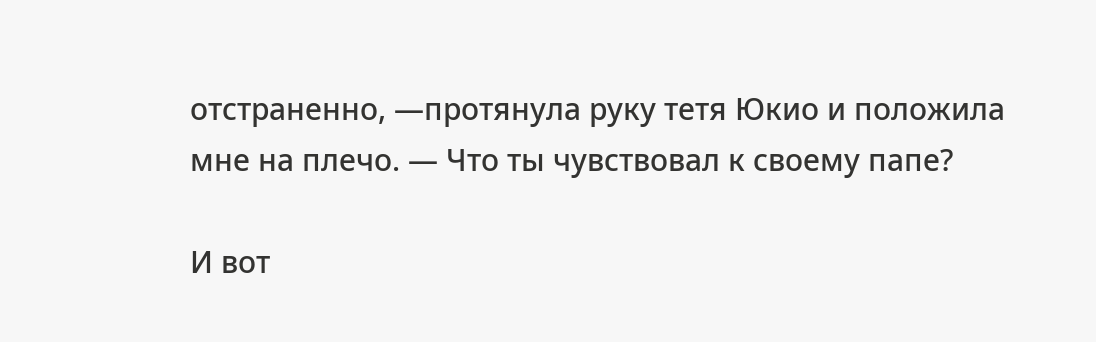отстраненно, —протянула руку тетя Юкио и положила мне на плечо. — Что ты чувствовал к своему папе?

И вот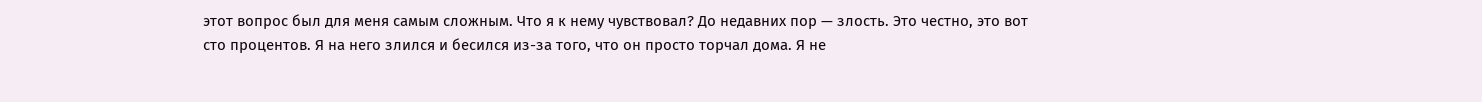этот вопрос был для меня самым сложным. Что я к нему чувствовал? До недавних пор — злость. Это честно, это вот сто процентов. Я на него злился и бесился из-за того, что он просто торчал дома. Я не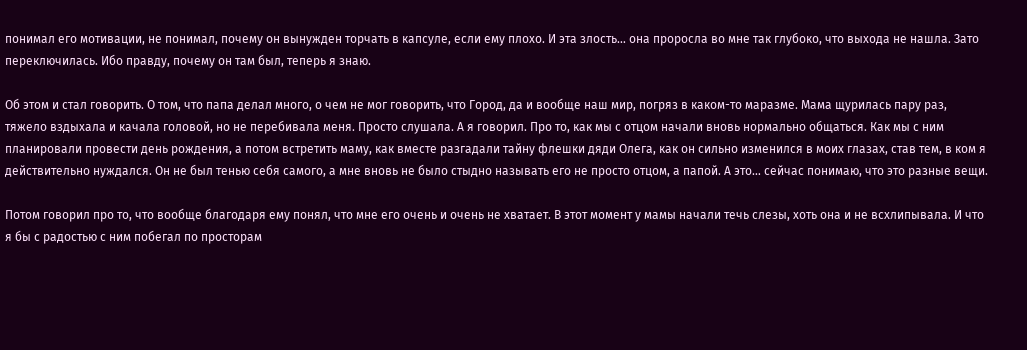понимал его мотивации, не понимал, почему он вынужден торчать в капсуле, если ему плохо. И эта злость… она проросла во мне так глубоко, что выхода не нашла. Зато переключилась. Ибо правду, почему он там был, теперь я знаю.

Об этом и стал говорить. О том, что папа делал много, о чем не мог говорить, что Город, да и вообще наш мир, погряз в каком-то маразме. Мама щурилась пару раз, тяжело вздыхала и качала головой, но не перебивала меня. Просто слушала. А я говорил. Про то, как мы с отцом начали вновь нормально общаться. Как мы с ним планировали провести день рождения, а потом встретить маму, как вместе разгадали тайну флешки дяди Олега, как он сильно изменился в моих глазах, став тем, в ком я действительно нуждался. Он не был тенью себя самого, а мне вновь не было стыдно называть его не просто отцом, а папой. А это… сейчас понимаю, что это разные вещи.

Потом говорил про то, что вообще благодаря ему понял, что мне его очень и очень не хватает. В этот момент у мамы начали течь слезы, хоть она и не всхлипывала. И что я бы с радостью с ним побегал по просторам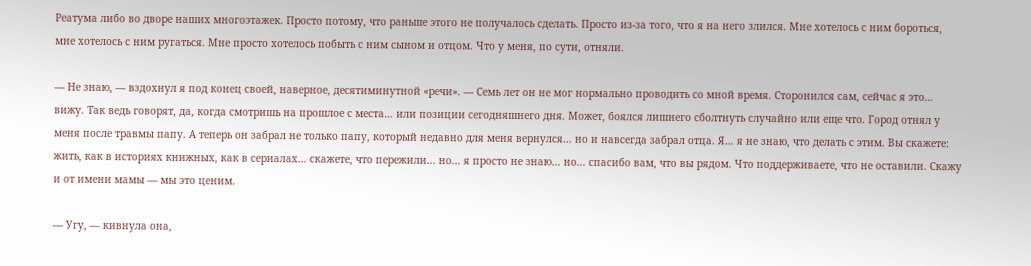Реатума либо во дворе наших многоэтажек. Просто потому, что раньше этого не получалось сделать. Просто из-за того, что я на него злился. Мне хотелось с ним бороться, мне хотелось с ним ругаться. Мне просто хотелось побыть с ним сыном и отцом. Что у меня, по сути, отняли.

— Не знаю, — вздохнул я под конец своей, наверное, десятиминутной «речи». — Семь лет он не мог нормально проводить со мной время. Сторонился сам, сейчас я это… вижу. Так ведь говорят, да, когда смотришь на прошлое с места… или позиции сегодняшнего дня. Может, боялся лишнего сболтнуть случайно или еще что. Город отнял у меня после травмы папу. А теперь он забрал не только папу, который недавно для меня вернулся… но и навсегда забрал отца. Я… я не знаю, что делать с этим. Вы скажете: жить, как в историях книжных, как в сериалах… скажете, что пережили… но… я просто не знаю… но… спасибо вам, что вы рядом. Что поддерживаете, что не оставили. Скажу и от имени мамы — мы это ценим.

— Угу, — кивнула она,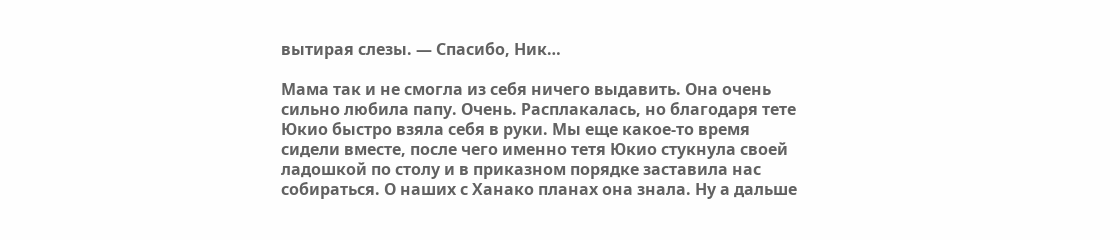вытирая слезы. — Спасибо, Ник…

Мама так и не смогла из себя ничего выдавить. Она очень сильно любила папу. Очень. Расплакалась, но благодаря тете Юкио быстро взяла себя в руки. Мы еще какое-то время сидели вместе, после чего именно тетя Юкио стукнула своей ладошкой по столу и в приказном порядке заставила нас собираться. О наших с Ханако планах она знала. Ну а дальше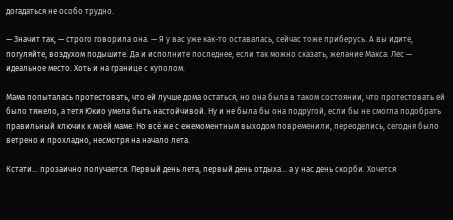догадаться не особо трудно.

— Значит так, — строго говорила она. — Я у вас уже как-то оставалась, сейчас тоже приберусь. А вы идите, погуляйте, воздухом подышите. Да и исполните последнее, если так можно сказать, желание Макса. Лес — идеальное место. Хоть и на границе с куполом.

Мама попыталась протестовать, что ей лучше дома остаться, но она была в таком состоянии, что протестовать ей было тяжело, а тетя Юкио умела быть настойчивой. Ну и не была бы она подругой, если бы не смогла подобрать правильный ключик к моей маме. Но всё же с ежемоментным выходом повременили, переоделись, сегодня было ветрено и прохладно, несмотря на начало лета.

Кстати… прозаично получается. Первый день лета, первый день отдыха… а у нас день скорби. Хочется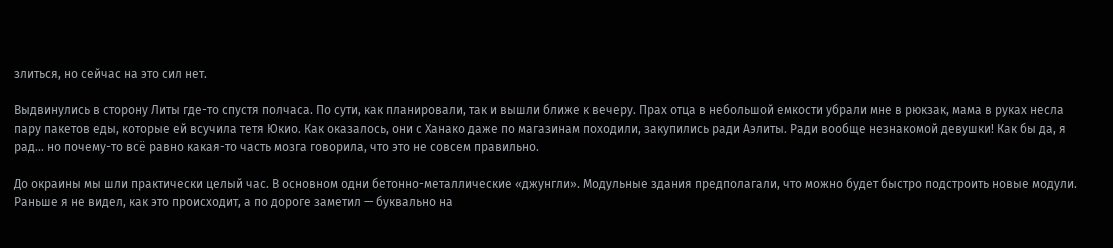злиться, но сейчас на это сил нет.

Выдвинулись в сторону Литы где-то спустя полчаса. По сути, как планировали, так и вышли ближе к вечеру. Прах отца в небольшой емкости убрали мне в рюкзак, мама в руках несла пару пакетов еды, которые ей всучила тетя Юкио. Как оказалось, они с Ханако даже по магазинам походили, закупились ради Аэлиты. Ради вообще незнакомой девушки! Как бы да, я рад… но почему-то всё равно какая-то часть мозга говорила, что это не совсем правильно.

До окраины мы шли практически целый час. В основном одни бетонно-металлические «джунгли». Модульные здания предполагали, что можно будет быстро подстроить новые модули. Раньше я не видел, как это происходит, а по дороге заметил — буквально на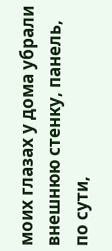моих глазах у дома убрали внешнюю стенку, панель, по сути,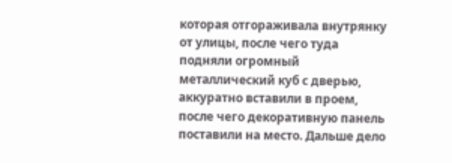которая отгораживала внутрянку от улицы, после чего туда подняли огромный металлический куб с дверью, аккуратно вставили в проем, после чего декоративную панель поставили на место. Дальше дело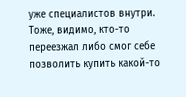уже специалистов внутри. Тоже, видимо, кто-то переезжал либо смог себе позволить купить какой-то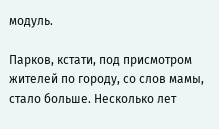модуль.

Парков, кстати, под присмотром жителей по городу, со слов мамы, стало больше. Несколько лет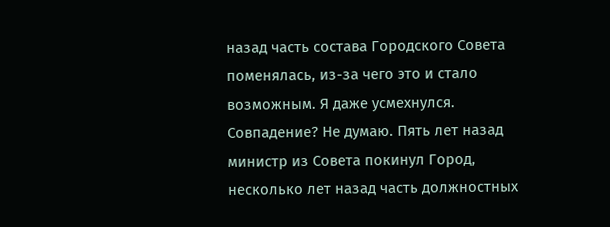назад часть состава Городского Совета поменялась, из-за чего это и стало возможным. Я даже усмехнулся. Совпадение? Не думаю. Пять лет назад министр из Совета покинул Город, несколько лет назад часть должностных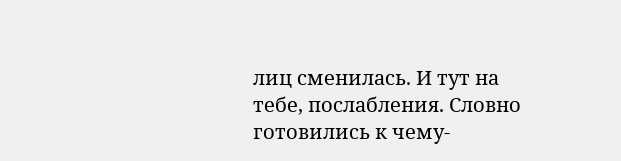лиц сменилась. И тут на тебе, послабления. Словно готовились к чему-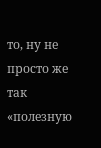то, ну не просто же так «полезную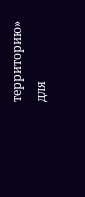территорию» для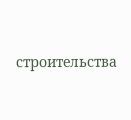строительства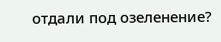отдали под озеленение?